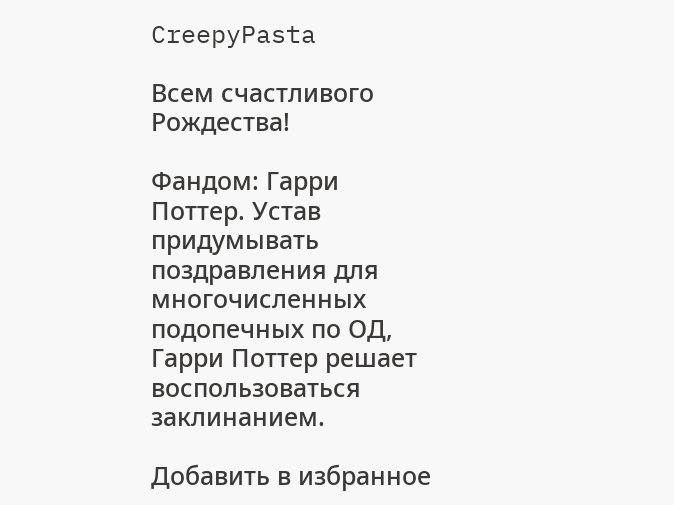CreepyPasta

Всем счастливого Рождества!

Фандом: Гарри Поттер. Устав придумывать поздравления для многочисленных подопечных по ОД, Гарри Поттер решает воспользоваться заклинанием.

Добавить в избранное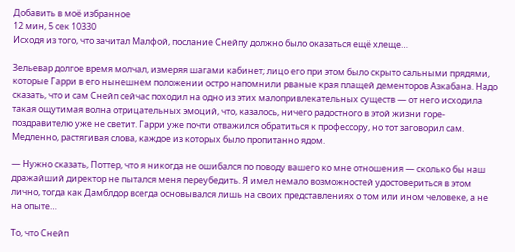Добавить в моё избранное
12 мин, 5 сек 10330
Исходя из того, что зачитал Малфой, послание Снейпу должно было оказаться ещё хлеще…

Зельевар долгое время молчал, измеряя шагами кабинет; лицо его при этом было скрыто сальными прядями, которые Гарри в его нынешнем положении остро напомнили рваные края плащей дементоров Азкабана. Надо сказать, что и сам Снейп сейчас походил на одно из этих малопривлекательных существ — от него исходила такая ощутимая волна отрицательных эмоций, что, казалось, ничего радостного в этой жизни горе-поздравителю уже не светит. Гарри уже почти отважился обратиться к профессору, но тот заговорил сам. Медленно, растягивая слова, каждое из которых было пропитанно ядом.

— Нужно сказать, Поттер, что я никогда не ошибался по поводу вашего ко мне отношения — сколько бы наш дражайший директор не пытался меня переубедить. Я имел немало возможностей удостовериться в этом лично, тогда как Дамблдор всегда основывался лишь на своих представлениях о том или ином человеке, а не на опыте…

То, что Снейп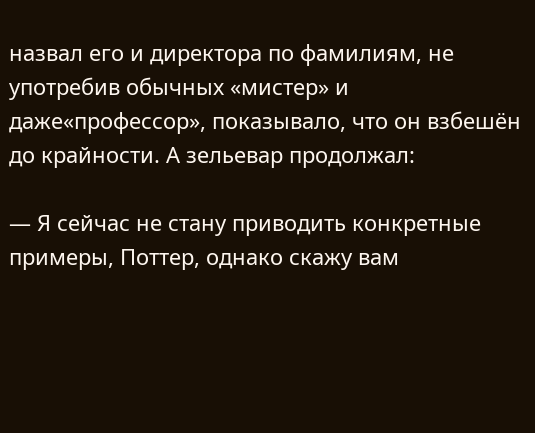назвал его и директора по фамилиям, не употребив обычных «мистер» и даже«профессор», показывало, что он взбешён до крайности. А зельевар продолжал:

— Я сейчас не стану приводить конкретные примеры, Поттер, однако скажу вам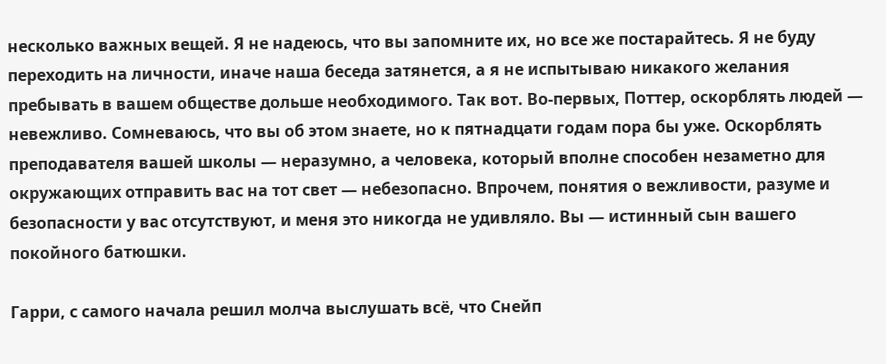несколько важных вещей. Я не надеюсь, что вы запомните их, но все же постарайтесь. Я не буду переходить на личности, иначе наша беседа затянется, а я не испытываю никакого желания пребывать в вашем обществе дольше необходимого. Так вот. Во-первых, Поттер, оскорблять людей — невежливо. Сомневаюсь, что вы об этом знаете, но к пятнадцати годам пора бы уже. Оскорблять преподавателя вашей школы — неразумно, а человека, который вполне способен незаметно для окружающих отправить вас на тот свет — небезопасно. Впрочем, понятия о вежливости, разуме и безопасности у вас отсутствуют, и меня это никогда не удивляло. Вы — истинный сын вашего покойного батюшки.

Гарри, с самого начала решил молча выслушать всё, что Снейп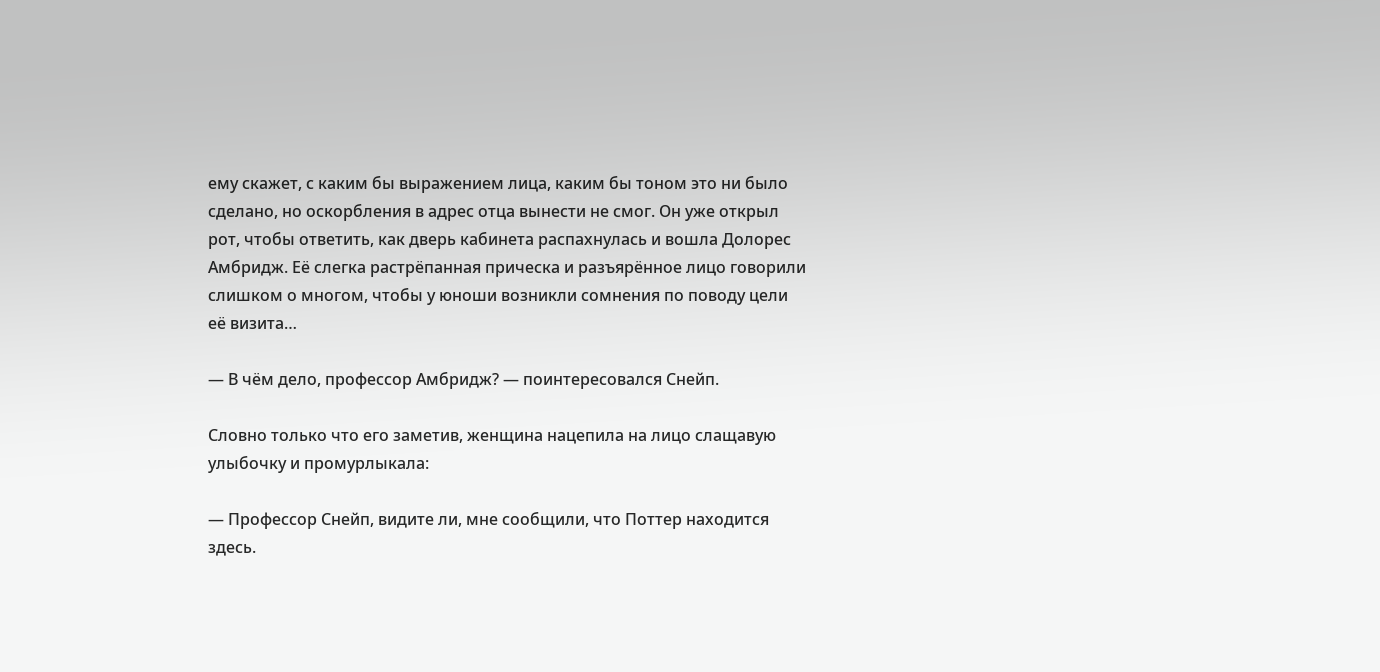ему скажет, с каким бы выражением лица, каким бы тоном это ни было сделано, но оскорбления в адрес отца вынести не смог. Он уже открыл рот, чтобы ответить, как дверь кабинета распахнулась и вошла Долорес Амбридж. Её слегка растрёпанная прическа и разъярённое лицо говорили слишком о многом, чтобы у юноши возникли сомнения по поводу цели её визита…

— В чём дело, профессор Амбридж? — поинтересовался Снейп.

Словно только что его заметив, женщина нацепила на лицо слащавую улыбочку и промурлыкала:

— Профессор Снейп, видите ли, мне сообщили, что Поттер находится здесь.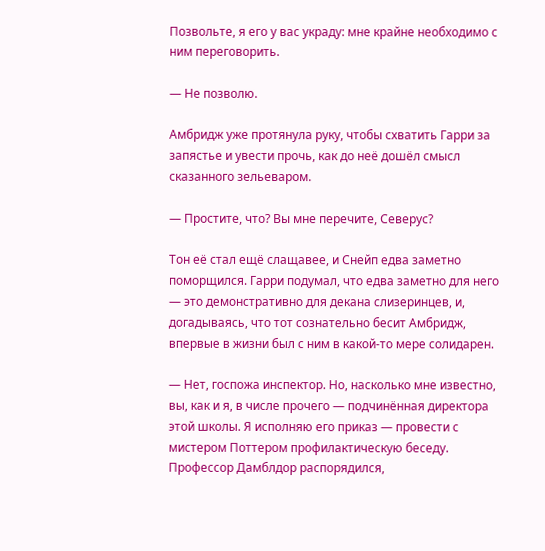Позвольте, я его у вас украду: мне крайне необходимо с ним переговорить.

— Не позволю.

Амбридж уже протянула руку, чтобы схватить Гарри за запястье и увести прочь, как до неё дошёл смысл сказанного зельеваром.

— Простите, что? Вы мне перечите, Северус?

Тон её стал ещё слащавее, и Снейп едва заметно поморщился. Гарри подумал, что едва заметно для него — это демонстративно для декана слизеринцев, и, догадываясь, что тот сознательно бесит Амбридж, впервые в жизни был с ним в какой-то мере солидарен.

— Нет, госпожа инспектор. Но, насколько мне известно, вы, как и я, в числе прочего — подчинённая директора этой школы. Я исполняю его приказ — провести с мистером Поттером профилактическую беседу. Профессор Дамблдор распорядился,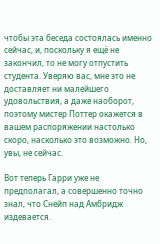чтобы эта беседа состоялась именно сейчас, и, поскольку я ещё не закончил, то не могу отпустить студента. Уверяю вас, мне это не доставляет ни малейшего удовольствия, а даже наоборот, поэтому мистер Поттер окажется в вашем распоряжении настолько скоро, насколько это возможно. Но, увы, не сейчас.

Вот теперь Гарри уже не предполагал, а совершенно точно знал, что Снейп над Амбридж издевается.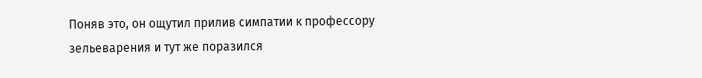Поняв это, он ощутил прилив симпатии к профессору зельеварения и тут же поразился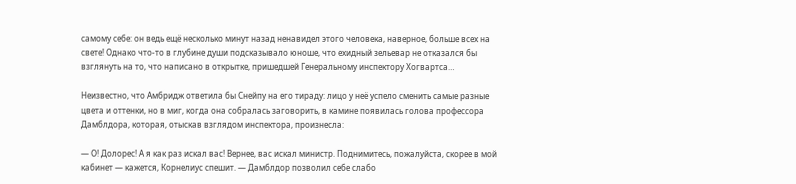самому себе: он ведь ещё несколько минут назад ненавидел этого человека, наверное, больше всех на свете! Однако что-то в глубине души подсказывало юноше, что ехидный зельевар не отказался бы взглянуть на то, что написано в открытке, пришедшей Генеральному инспектору Хогвартса…

Неизвестно, что Амбридж ответила бы Снейпу на его тираду: лицо у неё успело сменить самые разные цвета и оттенки, но в миг, когда она собралась заговорить, в камине появилась голова профессора Дамблдора, которая, отыскав взглядом инспектора, произнесла:

— О! Долорес! А я как раз искал вас! Вернее, вас искал министр. Поднимитесь, пожалуйста, скорее в мой кабинет — кажется, Корнелиус спешит. — Дамблдор позволил себе слабо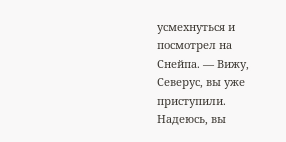усмехнуться и посмотрел на Снейпа. — Вижу, Северус, вы уже приступили. Надеюсь, вы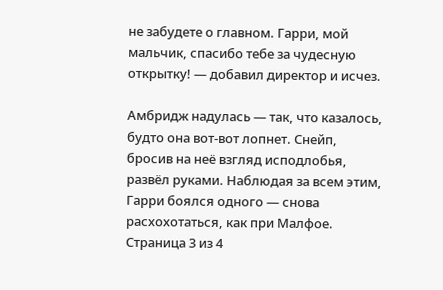не забудете о главном. Гарри, мой мальчик, спасибо тебе за чудесную открытку! — добавил директор и исчез.

Амбридж надулась — так, что казалось, будто она вот-вот лопнет. Снейп, бросив на неё взгляд исподлобья, развёл руками. Наблюдая за всем этим, Гарри боялся одного — снова расхохотаться, как при Малфое.
Страница 3 из 4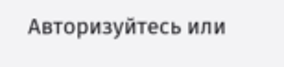Авторизуйтесь или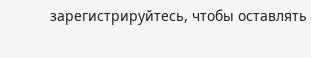зарегистрируйтесь, чтобы оставлять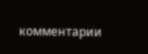комментарии